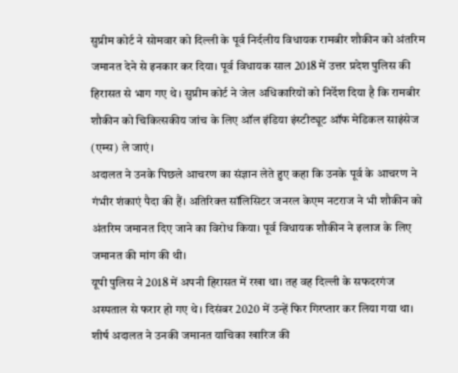सुप्रीम कोर्ट ने सोमवार को दिल्ली के पूर्व निर्दलीय विधायक रामबीर शौकीन को अंतरिम जमानत देने से इनकार कर दिया। पूर्व विधायक साल 2018 में उत्तर प्रदेश पुलिस की हिरासत से भाग गए थे। सुप्रीम कोर्ट ने जेल अधिकारियों को निर्देश दिया है कि रामबीर शौकीन को चिकित्सकीय जांच के लिए ऑल इंडिया इंस्टीट्यूट ऑफ मेडिकल साइंसेज (एम्स) ले जाएं।
अदालत ने उनके पिछले आचरण का संज्ञान लेते हुए कहा कि उनके पूर्व के आचरण ने गंभीर शंकाएं पैदा की हैं। अतिरिक्त सॉलिसिटर जनरल केएम नटराज ने भी शौकीन को अंतरिम जमानत दिए जाने का विरोध किया। पूर्व विधायक शौकीन ने इलाज के लिए जमानत की मांग की थी।
यूपी पुलिस ने 2018 में अपनी हिरासत में रखा था। तह वह दिल्ली के सफदरगंज अस्पताल से फरार हो गए थे। दिसंबर 2020 में उन्हें फिर गिरप्तार कर लिया गया था।
शीर्ष अदालत ने उनकी जमानत याचिका खारिज की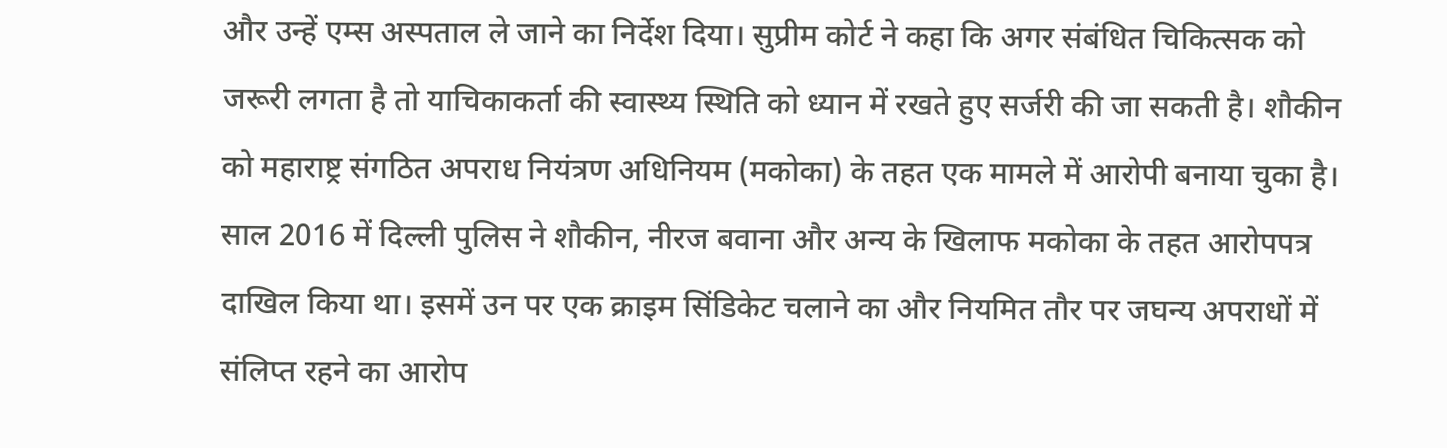और उन्हें एम्स अस्पताल ले जाने का निर्देश दिया। सुप्रीम कोर्ट ने कहा कि अगर संबंधित चिकित्सक को जरूरी लगता है तो याचिकाकर्ता की स्वास्थ्य स्थिति को ध्यान में रखते हुए सर्जरी की जा सकती है। शौकीन को महाराष्ट्र संगठित अपराध नियंत्रण अधिनियम (मकोका) के तहत एक मामले में आरोपी बनाया चुका है।
साल 2016 में दिल्ली पुलिस ने शौकीन, नीरज बवाना और अन्य के खिलाफ मकोका के तहत आरोपपत्र दाखिल किया था। इसमें उन पर एक क्राइम सिंडिकेट चलाने का और नियमित तौर पर जघन्य अपराधों में संलिप्त रहने का आरोप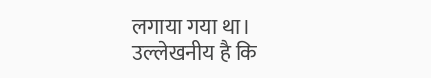लगाया गया था। उल्लेखनीय है कि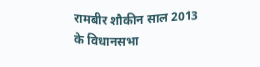रामबीर शौकीन साल 2013 के विधानसभा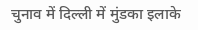चुनाव में दिल्ली में मुंडका इलाके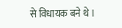से विधायक बने थे।